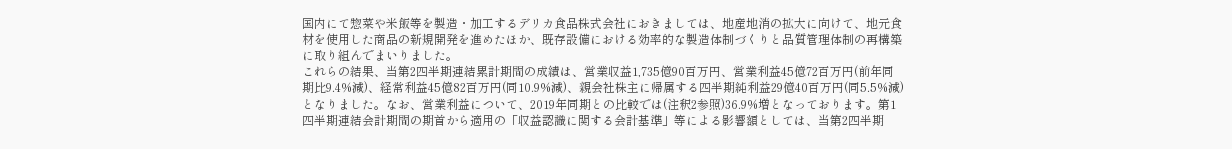国内にて惣菜や米飯等を製造・加工するデリカ食品株式会社におきましては、地産地消の拡大に向けて、地元食材を使用した商品の新規開発を進めたほか、既存設備における効率的な製造体制づくりと品質管理体制の再構築に取り組んでまいりました。
これらの結果、当第2四半期連結累計期間の成績は、営業収益1,735億90百万円、営業利益45億72百万円(前年同期比9.4%減)、経常利益45億82百万円(同10.9%減)、親会社株主に帰属する四半期純利益29億40百万円(同5.5%減)となりました。なお、営業利益について、2019年同期との比較では(注釈2参照)36.9%増となっております。第1四半期連結会計期間の期首から適用の「収益認識に関する会計基準」等による影響額としては、当第2四半期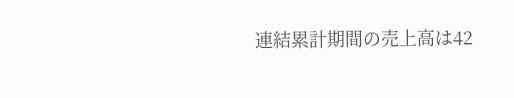連結累計期間の売上高は42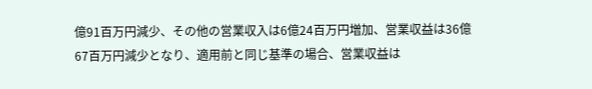億91百万円減少、その他の営業収入は6億24百万円増加、営業収益は36億67百万円減少となり、適用前と同じ基準の場合、営業収益は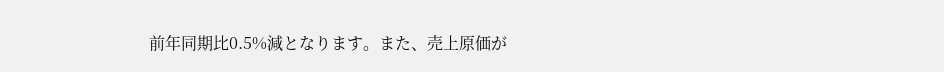前年同期比0.5%減となります。また、売上原価が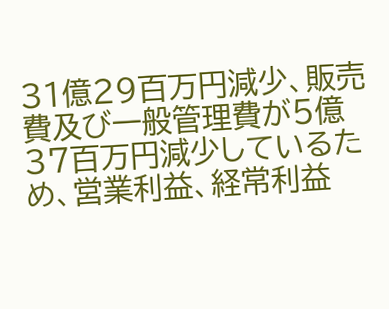31億29百万円減少、販売費及び一般管理費が5億37百万円減少しているため、営業利益、経常利益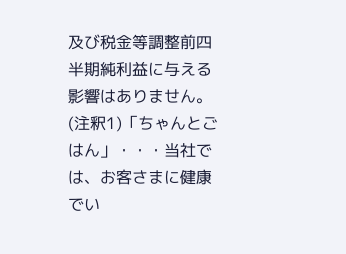及び税金等調整前四半期純利益に与える影響はありません。
(注釈1)「ちゃんとごはん」・・・当社では、お客さまに健康でい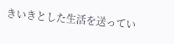きいきとした生活を送ってい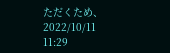ただくため、
2022/10/11 11:29